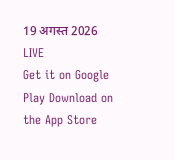19 अगस्त 2026
LIVE
Get it on Google Play Download on the App Store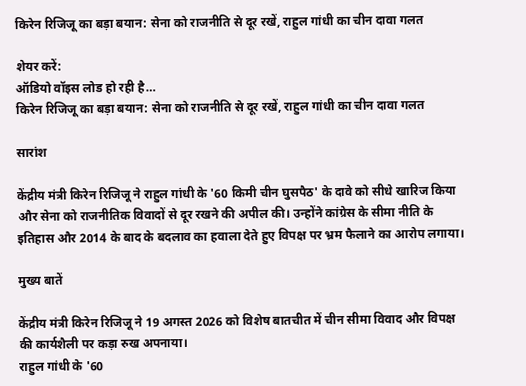किरेन रिजिजू का बड़ा बयान: सेना को राजनीति से दूर रखें, राहुल गांधी का चीन दावा गलत

शेयर करें:
ऑडियो वॉइस लोड हो रही है…
किरेन रिजिजू का बड़ा बयान: सेना को राजनीति से दूर रखें, राहुल गांधी का चीन दावा गलत

सारांश

केंद्रीय मंत्री किरेन रिजिजू ने राहुल गांधी के '60 किमी चीन घुसपैठ' के दावे को सीधे खारिज किया और सेना को राजनीतिक विवादों से दूर रखने की अपील की। उन्होंने कांग्रेस के सीमा नीति के इतिहास और 2014 के बाद के बदलाव का हवाला देते हुए विपक्ष पर भ्रम फैलाने का आरोप लगाया।

मुख्य बातें

केंद्रीय मंत्री किरेन रिजिजू ने 19 अगस्त 2026 को विशेष बातचीत में चीन सीमा विवाद और विपक्ष की कार्यशैली पर कड़ा रुख अपनाया।
राहुल गांधी के '60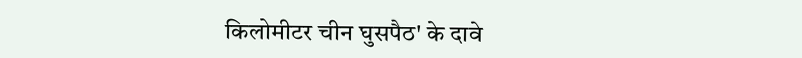किलोमीटर चीन घुसपैठ' के दावे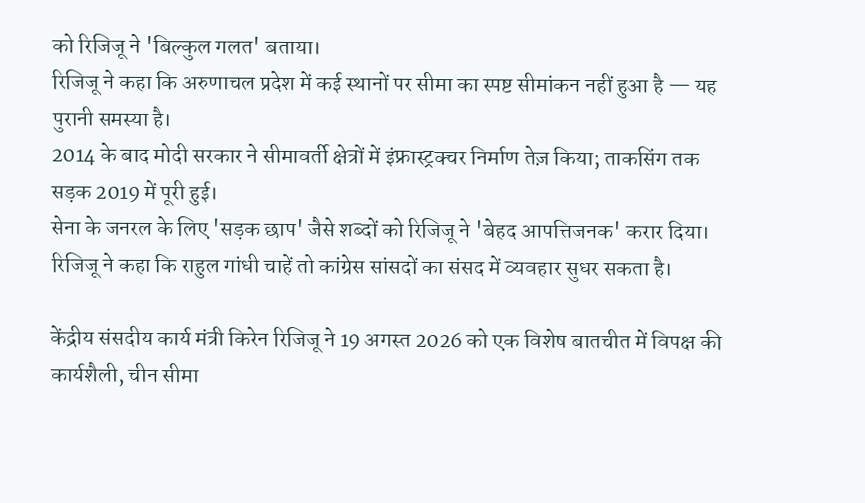को रिजिजू ने 'बिल्कुल गलत' बताया।
रिजिजू ने कहा कि अरुणाचल प्रदेश में कई स्थानों पर सीमा का स्पष्ट सीमांकन नहीं हुआ है — यह पुरानी समस्या है।
2014 के बाद मोदी सरकार ने सीमावर्ती क्षेत्रों में इंफ्रास्ट्रक्चर निर्माण तेज़ किया; ताकसिंग तक सड़क 2019 में पूरी हुई।
सेना के जनरल के लिए 'सड़क छाप' जैसे शब्दों को रिजिजू ने 'बेहद आपत्तिजनक' करार दिया।
रिजिजू ने कहा कि राहुल गांधी चाहें तो कांग्रेस सांसदों का संसद में व्यवहार सुधर सकता है।

केंद्रीय संसदीय कार्य मंत्री किरेन रिजिजू ने 19 अगस्त 2026 को एक विशेष बातचीत में विपक्ष की कार्यशैली, चीन सीमा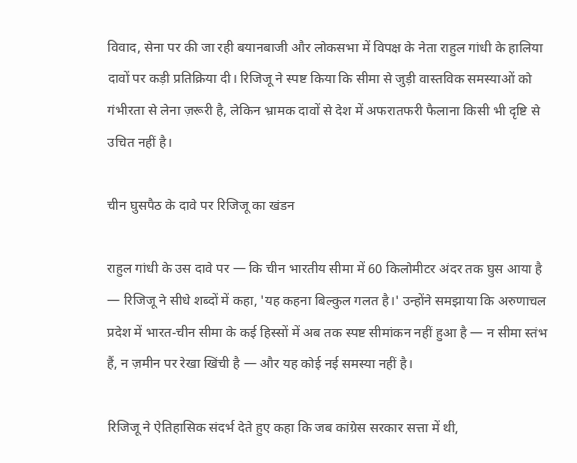विवाद, सेना पर की जा रही बयानबाजी और लोकसभा में विपक्ष के नेता राहुल गांधी के हालिया दावों पर कड़ी प्रतिक्रिया दी। रिजिजू ने स्पष्ट किया कि सीमा से जुड़ी वास्तविक समस्याओं को गंभीरता से लेना ज़रूरी है, लेकिन भ्रामक दावों से देश में अफरातफरी फैलाना किसी भी दृष्टि से उचित नहीं है।

चीन घुसपैठ के दावे पर रिजिजू का खंडन

राहुल गांधी के उस दावे पर — कि चीन भारतीय सीमा में 60 किलोमीटर अंदर तक घुस आया है — रिजिजू ने सीधे शब्दों में कहा, 'यह कहना बिल्कुल गलत है।' उन्होंने समझाया कि अरुणाचल प्रदेश में भारत-चीन सीमा के कई हिस्सों में अब तक स्पष्ट सीमांकन नहीं हुआ है — न सीमा स्तंभ हैं, न ज़मीन पर रेखा खिंची है — और यह कोई नई समस्या नहीं है।

रिजिजू ने ऐतिहासिक संदर्भ देते हुए कहा कि जब कांग्रेस सरकार सत्ता में थी,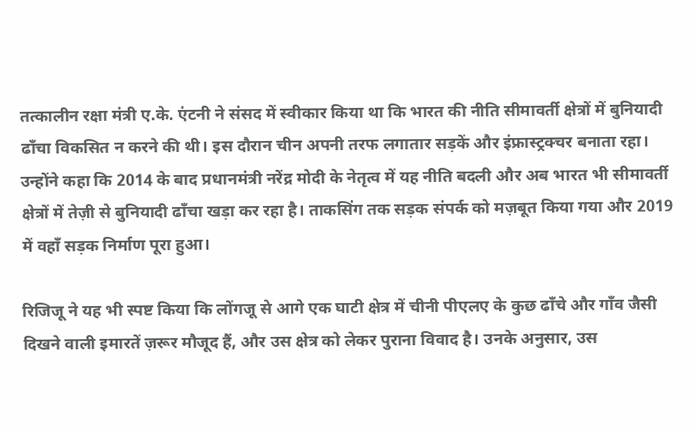तत्कालीन रक्षा मंत्री ए.के. एंटनी ने संसद में स्वीकार किया था कि भारत की नीति सीमावर्ती क्षेत्रों में बुनियादी ढाँचा विकसित न करने की थी। इस दौरान चीन अपनी तरफ लगातार सड़कें और इंफ्रास्ट्रक्चर बनाता रहा। उन्होंने कहा कि 2014 के बाद प्रधानमंत्री नरेंद्र मोदी के नेतृत्व में यह नीति बदली और अब भारत भी सीमावर्ती क्षेत्रों में तेज़ी से बुनियादी ढाँचा खड़ा कर रहा है। ताकसिंग तक सड़क संपर्क को मज़बूत किया गया और 2019 में वहाँ सड़क निर्माण पूरा हुआ।

रिजिजू ने यह भी स्पष्ट किया कि लोंगजू से आगे एक घाटी क्षेत्र में चीनी पीएलए के कुछ ढाँचे और गाँव जैसी दिखने वाली इमारतें ज़रूर मौजूद हैं, और उस क्षेत्र को लेकर पुराना विवाद है। उनके अनुसार, उस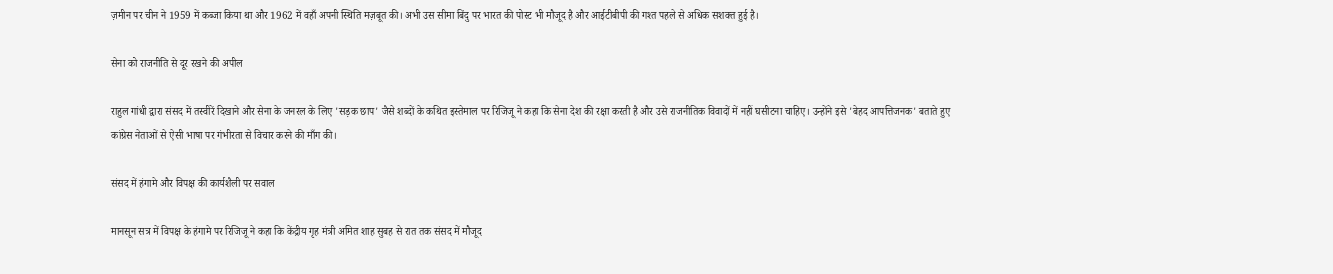ज़मीन पर चीन ने 1959 में कब्जा किया था और 1962 में वहाँ अपनी स्थिति मज़बूत की। अभी उस सीमा बिंदु पर भारत की पोस्ट भी मौजूद है और आईटीबीपी की गश्त पहले से अधिक सशक्त हुई है।

सेना को राजनीति से दूर रखने की अपील

राहुल गांधी द्वारा संसद में तस्वीरें दिखाने और सेना के जनरल के लिए 'सड़क छाप' जैसे शब्दों के कथित इस्तेमाल पर रिजिजू ने कहा कि सेना देश की रक्षा करती है और उसे राजनीतिक विवादों में नहीं घसीटना चाहिए। उन्होंने इसे 'बेहद आपत्तिजनक' बताते हुए कांग्रेस नेताओं से ऐसी भाषा पर गंभीरता से विचार करने की माँग की।

संसद में हंगामे और विपक्ष की कार्यशैली पर सवाल

मानसून सत्र में विपक्ष के हंगामे पर रिजिजू ने कहा कि केंद्रीय गृह मंत्री अमित शाह सुबह से रात तक संसद में मौजूद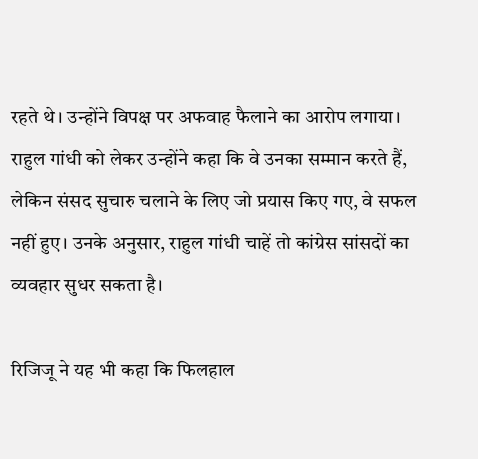रहते थे। उन्होंने विपक्ष पर अफवाह फैलाने का आरोप लगाया। राहुल गांधी को लेकर उन्होंने कहा कि वे उनका सम्मान करते हैं, लेकिन संसद सुचारु चलाने के लिए जो प्रयास किए गए, वे सफल नहीं हुए। उनके अनुसार, राहुल गांधी चाहें तो कांग्रेस सांसदों का व्यवहार सुधर सकता है।

रिजिजू ने यह भी कहा कि फिलहाल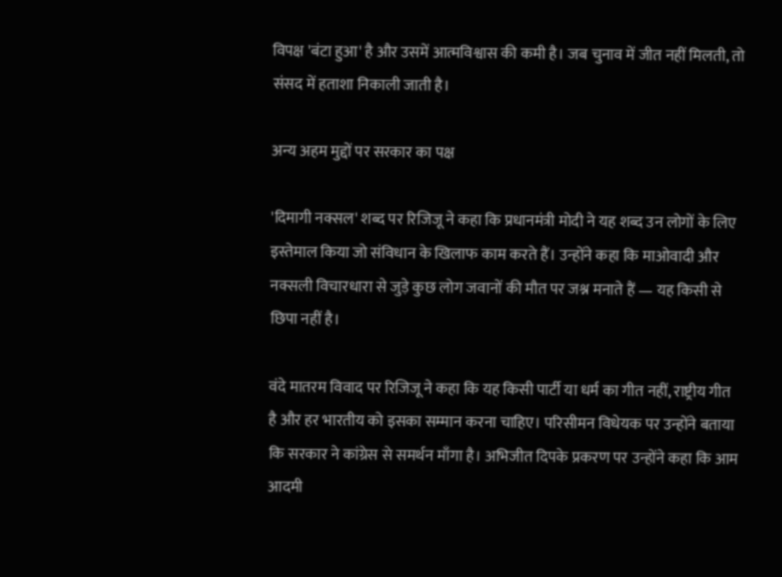विपक्ष 'बंटा हुआ' है और उसमें आत्मविश्वास की कमी है। जब चुनाव में जीत नहीं मिलती, तो संसद में हताशा निकाली जाती है।

अन्य अहम मुद्दों पर सरकार का पक्ष

'दिमागी नक्सल' शब्द पर रिजिजू ने कहा कि प्रधानमंत्री मोदी ने यह शब्द उन लोगों के लिए इस्तेमाल किया जो संविधान के खिलाफ काम करते हैं। उन्होंने कहा कि माओवादी और नक्सली विचारधारा से जुड़े कुछ लोग जवानों की मौत पर जश्न मनाते हैं — यह किसी से छिपा नहीं है।

वंदे मातरम विवाद पर रिजिजू ने कहा कि यह किसी पार्टी या धर्म का गीत नहीं, राष्ट्रीय गीत है और हर भारतीय को इसका सम्मान करना चाहिए। परिसीमन विधेयक पर उन्होंने बताया कि सरकार ने कांग्रेस से समर्थन माँगा है। अभिजीत दिपके प्रकरण पर उन्होंने कहा कि आम आदमी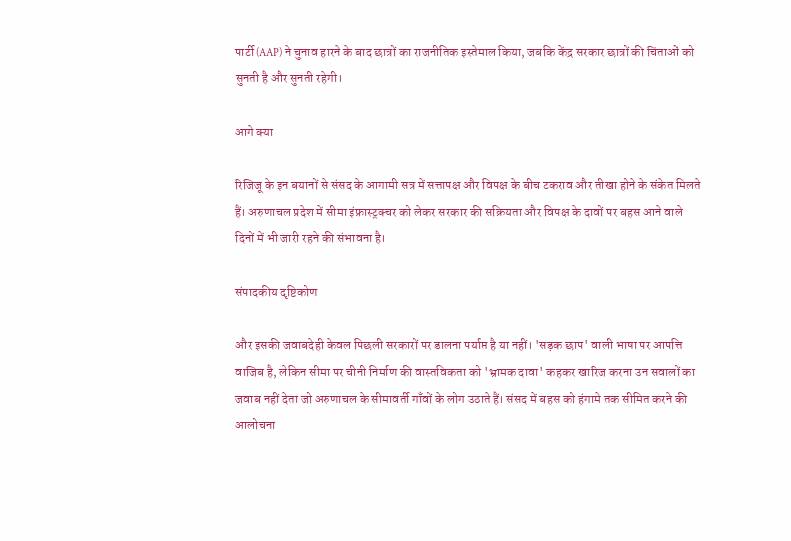पार्टी (AAP) ने चुनाव हारने के बाद छात्रों का राजनीतिक इस्तेमाल किया, जबकि केंद्र सरकार छात्रों की चिंताओं को सुनती है और सुनती रहेगी।

आगे क्या

रिजिजू के इन बयानों से संसद के आगामी सत्र में सत्तापक्ष और विपक्ष के बीच टकराव और तीखा होने के संकेत मिलते हैं। अरुणाचल प्रदेश में सीमा इंफ्रास्ट्रक्चर को लेकर सरकार की सक्रियता और विपक्ष के दावों पर बहस आने वाले दिनों में भी जारी रहने की संभावना है।

संपादकीय दृष्टिकोण

और इसकी जवाबदेही केवल पिछली सरकारों पर डालना पर्याप्त है या नहीं। 'सड़क छाप' वाली भाषा पर आपत्ति वाजिब है, लेकिन सीमा पर चीनी निर्माण की वास्तविकता को 'भ्रामक दावा' कहकर खारिज करना उन सवालों का जवाब नहीं देता जो अरुणाचल के सीमावर्ती गाँवों के लोग उठाते हैं। संसद में बहस को हंगामे तक सीमित करने की आलोचना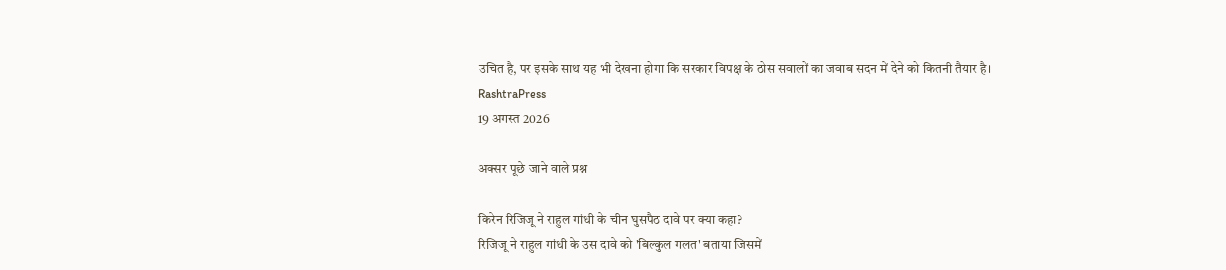उचित है, पर इसके साथ यह भी देखना होगा कि सरकार विपक्ष के ठोस सवालों का जवाब सदन में देने को कितनी तैयार है।
RashtraPress
19 अगस्त 2026

अक्सर पूछे जाने वाले प्रश्न

किरेन रिजिजू ने राहुल गांधी के चीन घुसपैठ दावे पर क्या कहा?
रिजिजू ने राहुल गांधी के उस दावे को 'बिल्कुल गलत' बताया जिसमें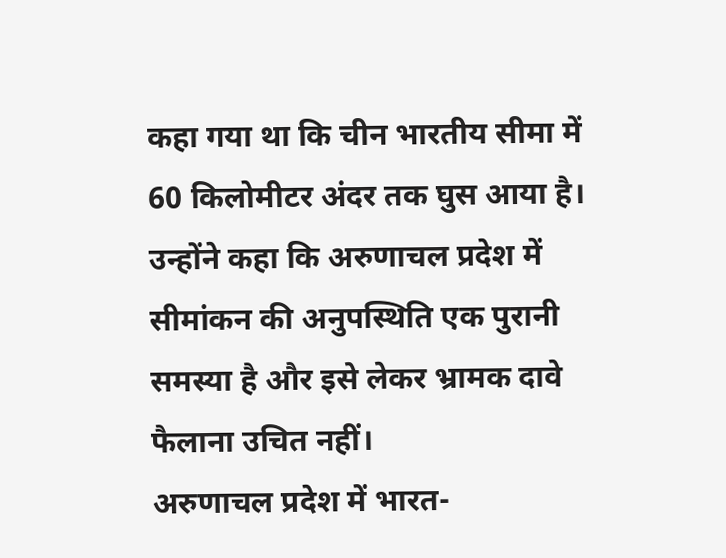कहा गया था कि चीन भारतीय सीमा में 60 किलोमीटर अंदर तक घुस आया है। उन्होंने कहा कि अरुणाचल प्रदेश में सीमांकन की अनुपस्थिति एक पुरानी समस्या है और इसे लेकर भ्रामक दावे फैलाना उचित नहीं।
अरुणाचल प्रदेश में भारत-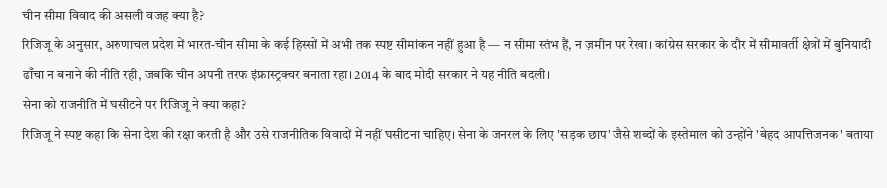चीन सीमा विवाद की असली वजह क्या है?
रिजिजू के अनुसार, अरुणाचल प्रदेश में भारत-चीन सीमा के कई हिस्सों में अभी तक स्पष्ट सीमांकन नहीं हुआ है — न सीमा स्तंभ हैं, न ज़मीन पर रेखा। कांग्रेस सरकार के दौर में सीमावर्ती क्षेत्रों में बुनियादी ढाँचा न बनाने की नीति रही, जबकि चीन अपनी तरफ इंफ्रास्ट्रक्चर बनाता रहा। 2014 के बाद मोदी सरकार ने यह नीति बदली।
सेना को राजनीति में घसीटने पर रिजिजू ने क्या कहा?
रिजिजू ने स्पष्ट कहा कि सेना देश की रक्षा करती है और उसे राजनीतिक विवादों में नहीं घसीटना चाहिए। सेना के जनरल के लिए 'सड़क छाप' जैसे शब्दों के इस्तेमाल को उन्होंने 'बेहद आपत्तिजनक' बताया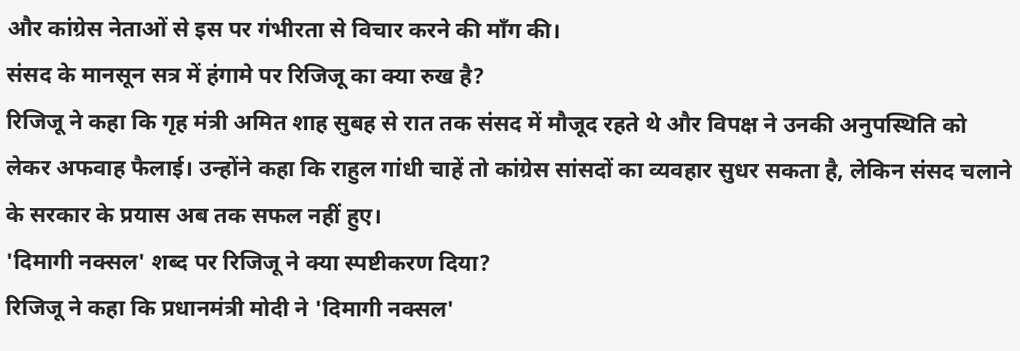और कांग्रेस नेताओं से इस पर गंभीरता से विचार करने की माँग की।
संसद के मानसून सत्र में हंगामे पर रिजिजू का क्या रुख है?
रिजिजू ने कहा कि गृह मंत्री अमित शाह सुबह से रात तक संसद में मौजूद रहते थे और विपक्ष ने उनकी अनुपस्थिति को लेकर अफवाह फैलाई। उन्होंने कहा कि राहुल गांधी चाहें तो कांग्रेस सांसदों का व्यवहार सुधर सकता है, लेकिन संसद चलाने के सरकार के प्रयास अब तक सफल नहीं हुए।
'दिमागी नक्सल' शब्द पर रिजिजू ने क्या स्पष्टीकरण दिया?
रिजिजू ने कहा कि प्रधानमंत्री मोदी ने 'दिमागी नक्सल'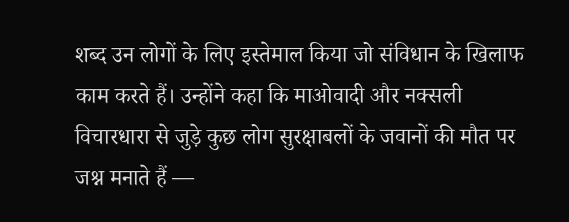शब्द उन लोगों के लिए इस्तेमाल किया जो संविधान के खिलाफ काम करते हैं। उन्होंने कहा कि माओवादी और नक्सली विचारधारा से जुड़े कुछ लोग सुरक्षाबलों के जवानों की मौत पर जश्न मनाते हैं —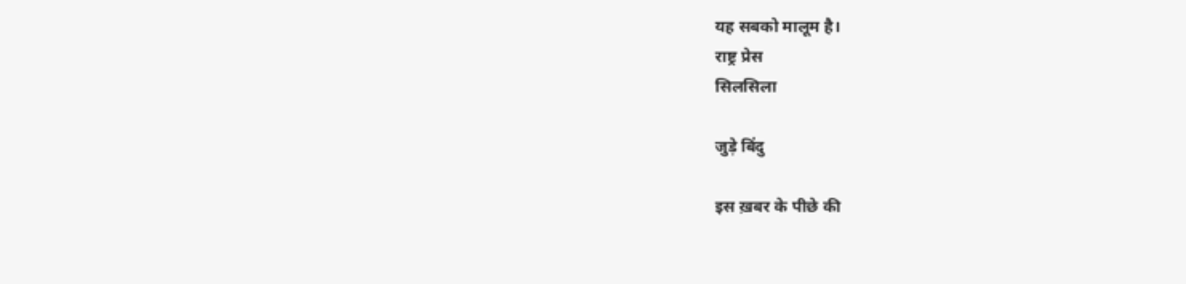यह सबको मालूम है।
राष्ट्र प्रेस
सिलसिला

जुड़े बिंदु

इस ख़बर के पीछे की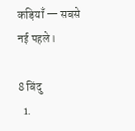कड़ियाँ — सबसे नई पहले।

8 बिंदु
  1.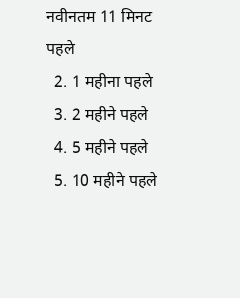नवीनतम 11 मिनट पहले
  2. 1 महीना पहले
  3. 2 महीने पहले
  4. 5 महीने पहले
  5. 10 महीने पहले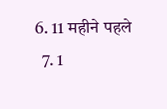6. 11 महीने पहले
  7. 1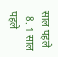साल पहले
  8. 1 साल पहले